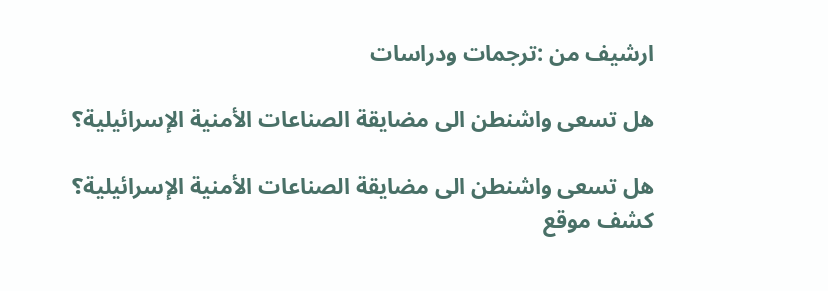ارشيف من :ترجمات ودراسات

هل تسعى واشنطن الى مضايقة الصناعات الأمنية الإسرائيلية؟

هل تسعى واشنطن الى مضايقة الصناعات الأمنية الإسرائيلية؟
كشف موقع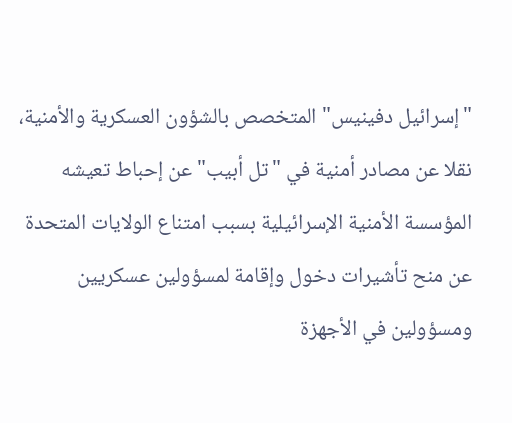"إسرائيل دفينيس" المتخصص بالشؤون العسكرية والأمنية، نقلا عن مصادر أمنية في "تل أبيب" عن إحباط تعيشه المؤسسة الأمنية الإسرائيلية بسبب امتناع الولايات المتحدة عن منح تأشيرات دخول وإقامة لمسؤولين عسكريين ومسؤولين في الأجهزة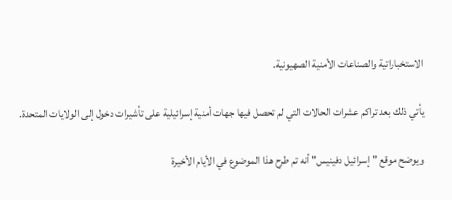الاستخباراتية والصناعات الأمنية الصهيونية.

يأتي ذلك بعد تراكم عشرات الحالات التي لم تحصل فيها جهات أمنية إسرائيلية على تأشيرات دخول إلى الولايات المتحدة.

ويوضح موقع "إسرائيل دفينيس" أنه تم طرح هذا الموضوع في الأيام الأخيرة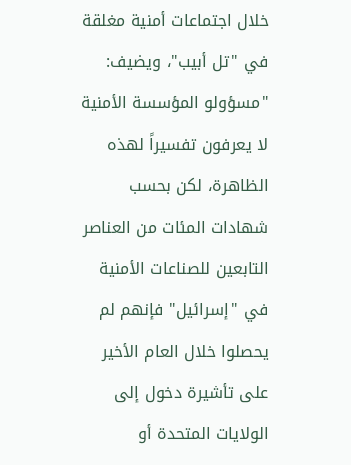خلال اجتماعات أمنية مغلقة في "تل أبيب"، ويضيف: "مسؤولو المؤسسة الأمنية لا يعرفون تفسيراً لهذه الظاهرة، لكن بحسب شهادات المئات من العناصر التابعين للصناعات الأمنية في "إسرائيل" فإنهم لم يحصلوا خلال العام الأخير على تأشيرة دخول إلى الولايات المتحدة أو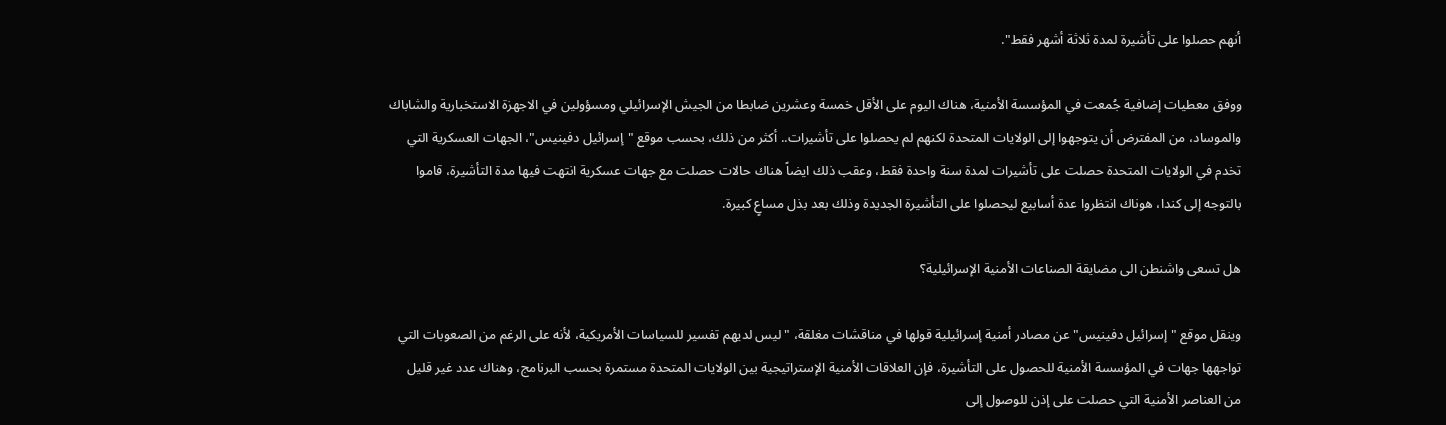أنهم حصلوا على تأشيرة لمدة ثلاثة أشهر فقط".

ووفق معطيات إضافية جُمعت في المؤسسة الأمنية، هناك اليوم على الأقل خمسة وعشرين ضابطا من الجيش الإسرائيلي ومسؤولين في الاجهزة الاستخبارية والشاباك والموساد، من المفترض أن يتوجهوا إلى الولايات المتحدة لكنهم لم يحصلوا على تأشيرات.. أكثر من ذلك، بحسب موقع "إسرائيل دفينيس"، الجهات العسكرية التي تخدم في الولايات المتحدة حصلت على تأشيرات لمدة سنة واحدة فقط، وعقب ذلك ايضاً هناك حالات حصلت مع جهات عسكرية انتهت فيها مدة التأشيرة، قاموا بالتوجه إلى كندا، هوناك انتظروا عدة أسابيع ليحصلوا على التأشيرة الجديدة وذلك بعد بذل مساعٍ كبيرة.

هل تسعى واشنطن الى مضايقة الصناعات الأمنية الإسرائيلية؟

وينقل موقع "إسرائيل دفينيس" عن مصادر أمنية إسرائيلية قولها في مناقشات مغلقة، "ليس لديهم تفسير للسياسات الأمريكية، لأنه على الرغم من الصعوبات التي تواجهها جهات في المؤسسة الأمنية للحصول على التأشيرة، فإن العلاقات الأمنية الإستراتيجية بين الولايات المتحدة مستمرة بحسب البرنامج، وهناك عدد غير قليل من العناصر الأمنية التي حصلت على إذن للوصول إلى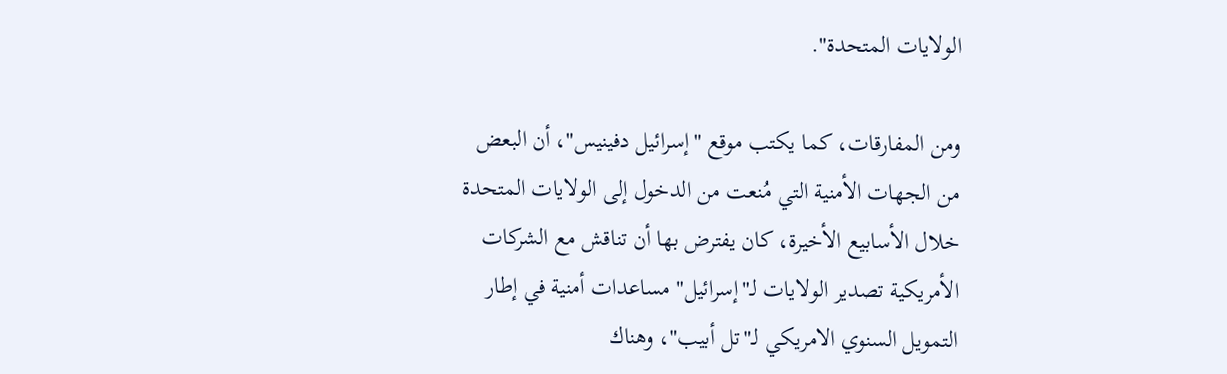الولايات المتحدة".

ومن المفارقات، كما يكتب موقع "إسرائيل دفينيس"، أن البعض من الجهات الأمنية التي مُنعت من الدخول إلى الولايات المتحدة خلال الأسابيع الأخيرة، كان يفترض بها أن تناقش مع الشركات الأمريكية تصدير الولايات لـ"إسرائيل" مساعدات أمنية في إطار التمويل السنوي الامريكي لـ"تل أبيب"، وهناك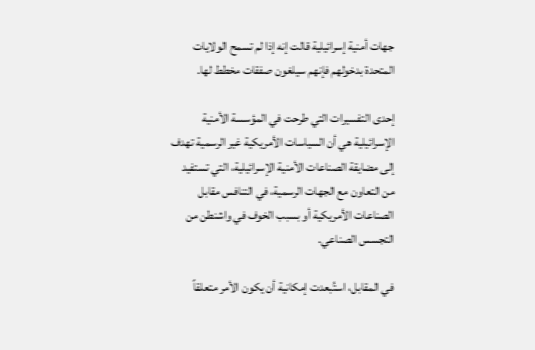جهات أمنية إسرائيلية قالت إنه إذا لم تسمح الولايات المتحدة بدخولهم فإنهم سيلغون صفقات مخطط لها.

إحدى التفسيرات التي طرحت في المؤسسة الأمنية الإسرائيلية هي أن السياسات الأمريكية غير الرسمية تهدف إلى مضايقة الصناعات الأمنية الإسرائيلية، التي تستفيد من التعاون مع الجهات الرسمية، في التنافس مقابل الصناعات الأمريكية أو بسبب الخوف في واشنطن من التجسس الصناعي.

في المقابل، استُبعدت إمكانية أن يكون الأمر متعلقاً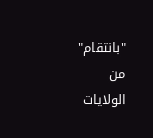"بانتقام" من الولايات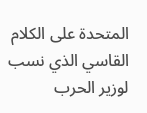المتحدة على الكلام القاسي الذي نسب لوزير الحرب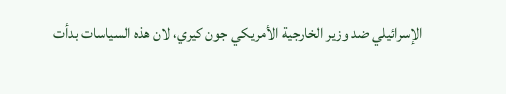الإسرائيلي ضد وزير الخارجية الأمريكي جون كيري، لان هذه السياسات بدأت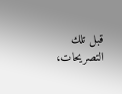قبل تلك التصريحات،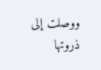ووصلت إلى ذروتها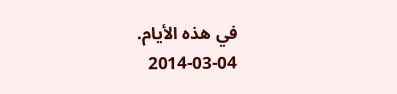في هذه الأيام.
2014-03-04